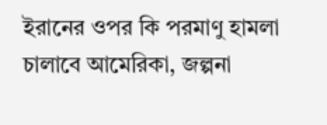ইরানের ওপর কি পরমাণু হামলা চালাবে আমেরিকা, জল্পনা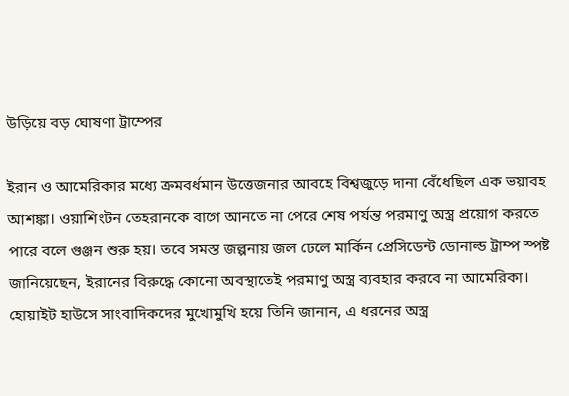উড়িয়ে বড় ঘোষণা ট্রাম্পের

ইরান ও আমেরিকার মধ্যে ক্রমবর্ধমান উত্তেজনার আবহে বিশ্বজুড়ে দানা বেঁধেছিল এক ভয়াবহ আশঙ্কা। ওয়াশিংটন তেহরানকে বাগে আনতে না পেরে শেষ পর্যন্ত পরমাণু অস্ত্র প্রয়োগ করতে পারে বলে গুঞ্জন শুরু হয়। তবে সমস্ত জল্পনায় জল ঢেলে মার্কিন প্রেসিডেন্ট ডোনাল্ড ট্রাম্প স্পষ্ট জানিয়েছেন, ইরানের বিরুদ্ধে কোনো অবস্থাতেই পরমাণু অস্ত্র ব্যবহার করবে না আমেরিকা। হোয়াইট হাউসে সাংবাদিকদের মুখোমুখি হয়ে তিনি জানান, এ ধরনের অস্ত্র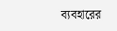ব্যবহারের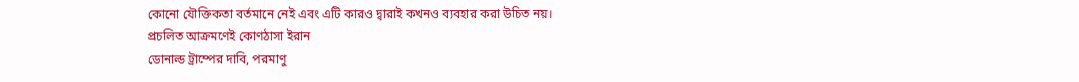কোনো যৌক্তিকতা বর্তমানে নেই এবং এটি কারও দ্বারাই কখনও ব্যবহার করা উচিত নয়।
প্রচলিত আক্রমণেই কোণঠাসা ইরান
ডোনাল্ড ট্রাম্পের দাবি, পরমাণু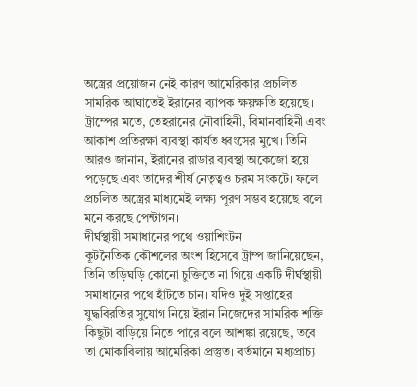অস্ত্রের প্রয়োজন নেই কারণ আমেরিকার প্রচলিত সামরিক আঘাতেই ইরানের ব্যাপক ক্ষয়ক্ষতি হয়েছে। ট্রাম্পের মতে, তেহরানের নৌবাহিনী, বিমানবাহিনী এবং আকাশ প্রতিরক্ষা ব্যবস্থা কার্যত ধ্বংসের মুখে। তিনি আরও জানান, ইরানের রাডার ব্যবস্থা অকেজো হয়ে পড়েছে এবং তাদের শীর্ষ নেতৃত্বও চরম সংকটে। ফলে প্রচলিত অস্ত্রের মাধ্যমেই লক্ষ্য পূরণ সম্ভব হয়েছে বলে মনে করছে পেন্টাগন।
দীর্ঘস্থায়ী সমাধানের পথে ওয়াশিংটন
কূটনৈতিক কৌশলের অংশ হিসেবে ট্রাম্প জানিয়েছেন, তিনি তড়িঘড়ি কোনো চুক্তিতে না গিয়ে একটি দীর্ঘস্থায়ী সমাধানের পথে হাঁটতে চান। যদিও দুই সপ্তাহের যুদ্ধবিরতির সুযোগ নিয়ে ইরান নিজেদের সামরিক শক্তি কিছুটা বাড়িয়ে নিতে পারে বলে আশঙ্কা রয়েছে, তবে তা মোকাবিলায় আমেরিকা প্রস্তুত। বর্তমানে মধ্যপ্রাচ্য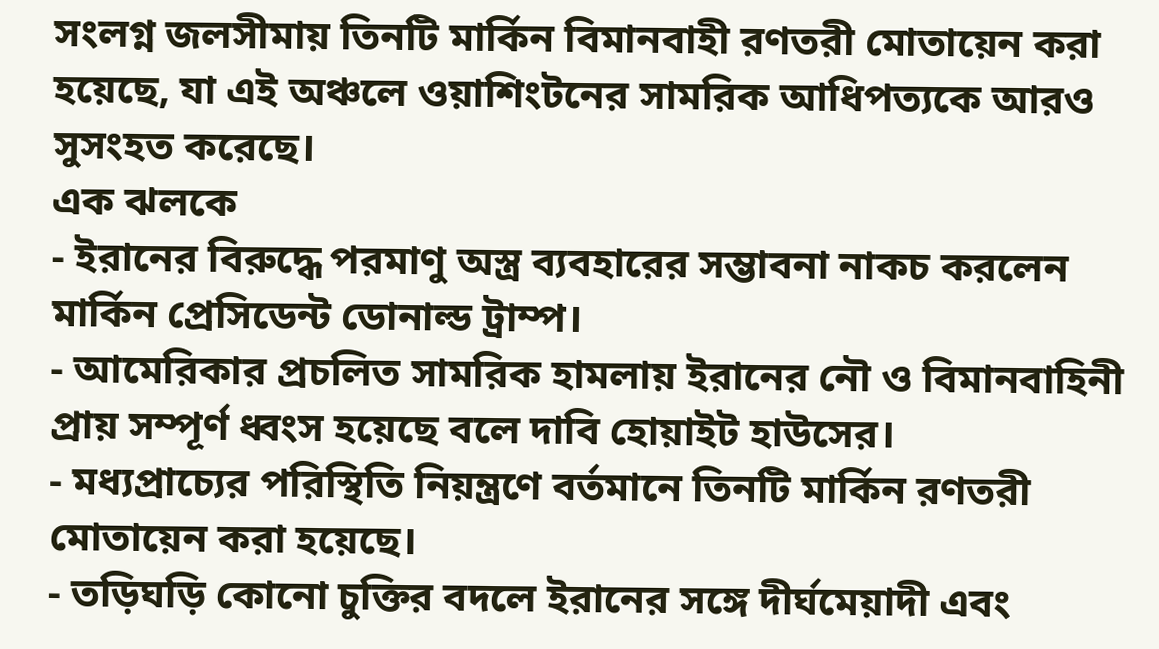সংলগ্ন জলসীমায় তিনটি মার্কিন বিমানবাহী রণতরী মোতায়েন করা হয়েছে, যা এই অঞ্চলে ওয়াশিংটনের সামরিক আধিপত্যকে আরও সুসংহত করেছে।
এক ঝলকে
- ইরানের বিরুদ্ধে পরমাণু অস্ত্র ব্যবহারের সম্ভাবনা নাকচ করলেন মার্কিন প্রেসিডেন্ট ডোনাল্ড ট্রাম্প।
- আমেরিকার প্রচলিত সামরিক হামলায় ইরানের নৌ ও বিমানবাহিনী প্রায় সম্পূর্ণ ধ্বংস হয়েছে বলে দাবি হোয়াইট হাউসের।
- মধ্যপ্রাচ্যের পরিস্থিতি নিয়ন্ত্রণে বর্তমানে তিনটি মার্কিন রণতরী মোতায়েন করা হয়েছে।
- তড়িঘড়ি কোনো চুক্তির বদলে ইরানের সঙ্গে দীর্ঘমেয়াদী এবং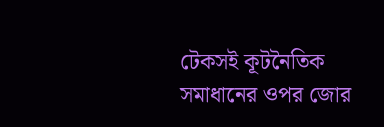টেকসই কূটনৈতিক সমাধানের ওপর জোর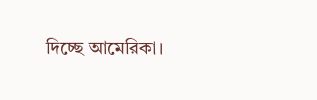দিচ্ছে আমেরিকা।